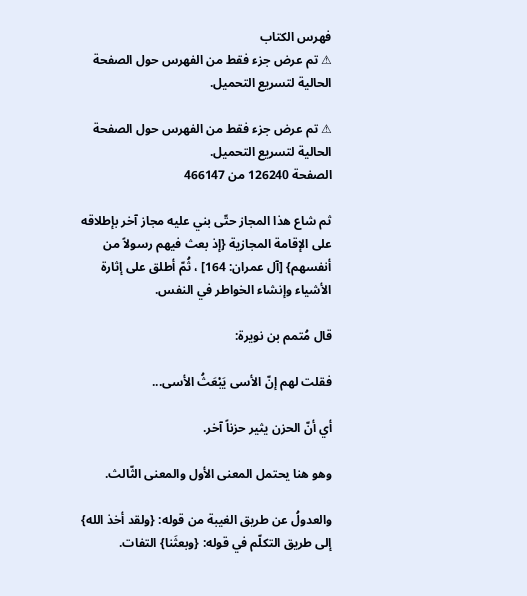فهرس الكتاب
⚠ تم عرض جزء فقط من الفهرس حول الصفحة الحالية لتسريع التحميل.

⚠ تم عرض جزء فقط من الفهرس حول الصفحة الحالية لتسريع التحميل.
الصفحة 126240 من 466147

ثم شاع هذا المجاز حتّى بني عليه مجاز آخر بإطلاقه على الإقامة المجازية {إذ بعث فيهم رسولاً من أنفسهم} [آل عمران: 164] ، ثُمّ أطلق على إثارة الأشياء وإنشاء الخواطر في النفس.

قال مُتمم بن نويرة:

فقلت لهم إنّ الأسى يَبْعَثُ الأسى...

أي أنّ الحزن يثير حزناً آخر.

وهو هنا يحتمل المعنى الأول والمعنى الثّالث.

والعدولُ عن طريق الغيبة من قوله: {ولقد أخذ الله} إلى طريق التكلّم في قوله: {وبعثَنا} التفات.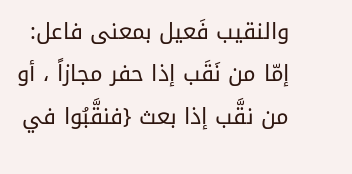والنقيب فَعيل بمعنى فاعل: إمّا من نَقَب إذا حفر مجازاً ، أو من نقَّب إذا بعث {فنقَّبُوا في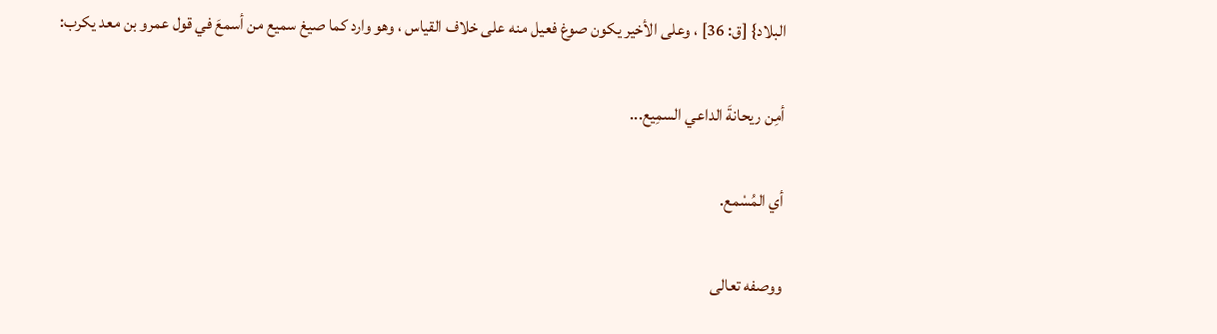البلاد} [ق: 36] ، وعلى الأخير يكون صوغ فعيل منه على خلاف القياس ، وهو وارد كما صيغ سميع من أسمعَ في قول عمرو بن معد يكرب:

أمِن ريحانةَ الداعي السمِيع...

أي المُسْمع.

ووصفه تعالى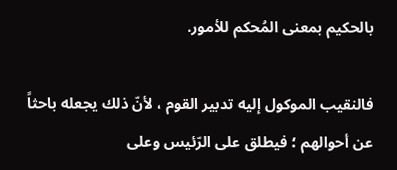بالحكيم بمعنى المُحكم للأمور.

فالنقيب الموكول إليه تدبير القوم ، لأنّ ذلك يجعله باحثاً عن أحوالهم ؛ فيطلق على الرّئيس وعلى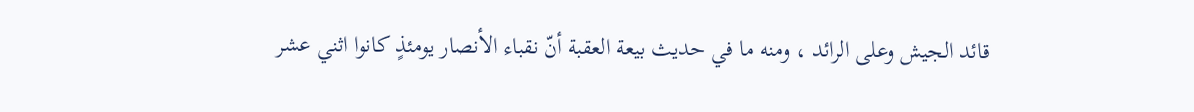قائد الجيش وعلى الرائد ، ومنه ما في حديث بيعة العقبة أنّ نقباء الأنصار يومئذٍ كانوا اثني عشر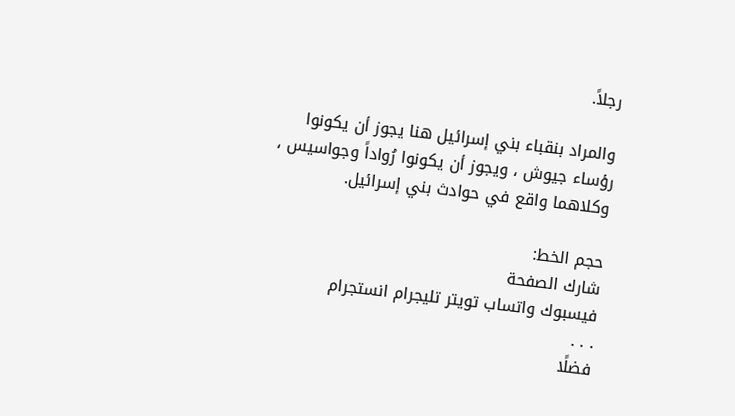رجلاً.

والمراد بنقباء بني إسرائيل هنا يجوز أن يكونوا رؤساء جيوش ، ويجوز أن يكونوا رُواداً وجواسيس ، وكلاهما واقع في حوادث بني إسرائيل.

حجم الخط:
شارك الصفحة
فيسبوك واتساب تويتر تليجرام انستجرام
. . .
فضلًا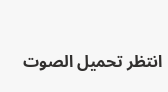انتظر تحميل الصوت